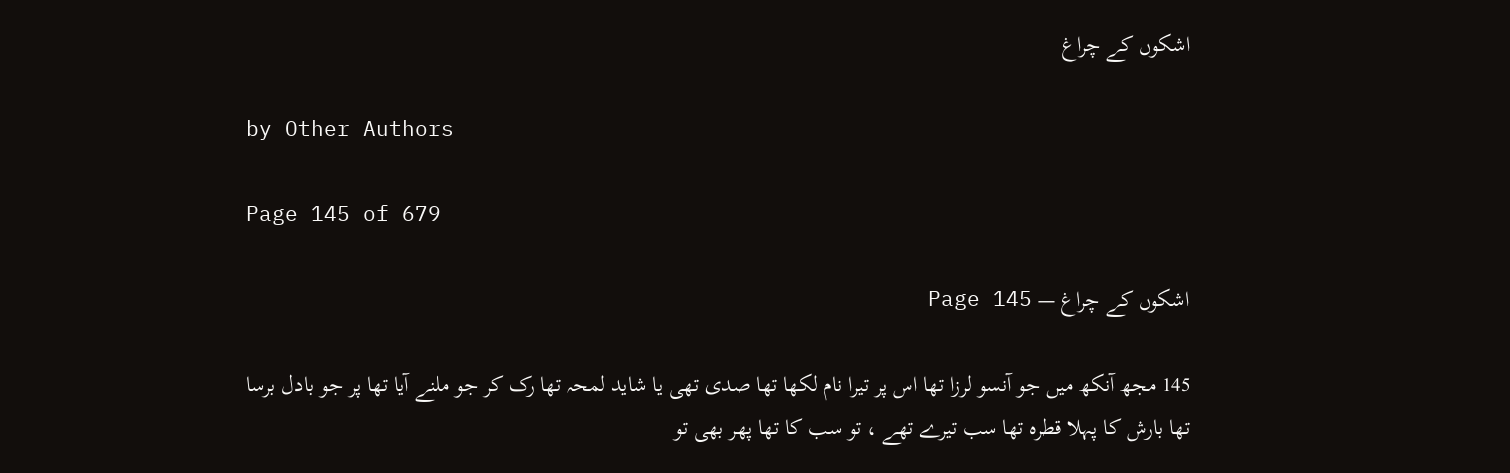اشکوں کے چراغ

by Other Authors

Page 145 of 679

اشکوں کے چراغ — Page 145

145 مجھ آنکھ میں جو آنسو لرزا تھا اس پر تیرا نام لکھا تھا صدی تھی یا شاید لمحہ تھا رک کر جو ملنے آیا تھا پر جو بادل برسا تھا بارش کا پہلا قطرہ تھا سب تیرے تھے ، تو سب کا تھا پھر بھی تو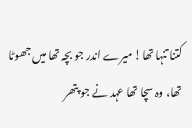کتنا تنہا تھا! میرے اندر جو بچہ تھا میں جھوٹا تھا، وہ سچا تھا عہد نے جو پتھر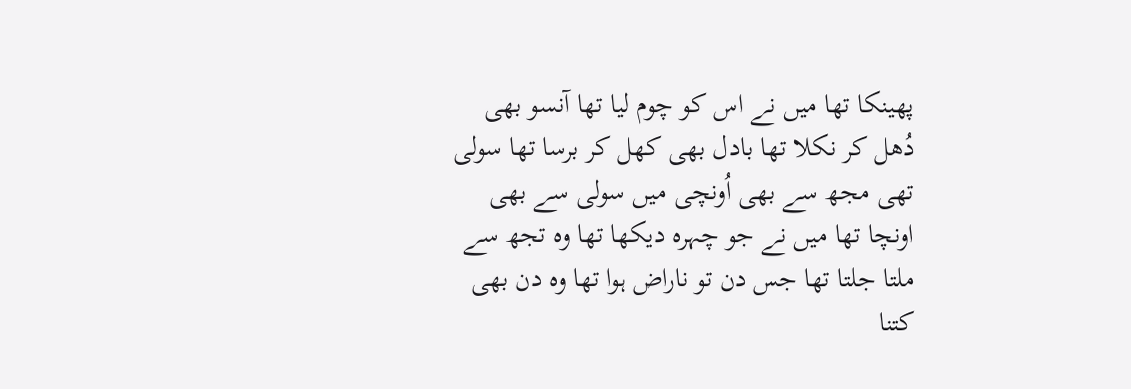پھینکا تھا میں نے اس کو چوم لیا تھا آنسو بھی دُھل کر نکلا تھا بادل بھی کھل کر برسا تھا سولی تھی مجھ سے بھی اُونچی میں سولی سے بھی اونچا تھا میں نے جو چہرہ دیکھا تھا وہ تجھ سے ملتا جلتا تھا جس دن تو ناراض ہوا تھا وہ دن بھی کتنا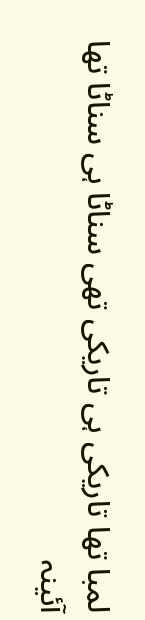لمبا تھا تاریکی ہی تاریکی تھی سناٹا ہی سناٹا تھا آئینہ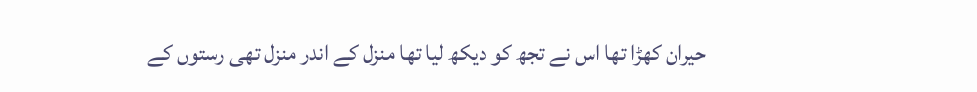حیران کھڑا تھا اس نے تجھ کو دیکھ لیا تھا منزل کے اندر منزل تھی رستوں کے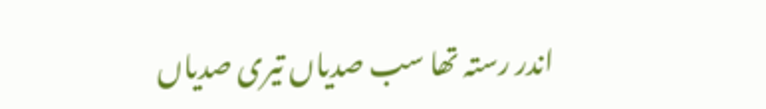اندر رستہ تھا سب صدیاں تیری صدیاں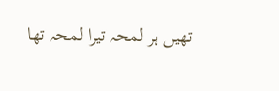تھیں ہر لمحہ تیرا لمحہ تھا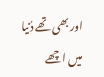اور بھی تھے دُنیا میں اچھے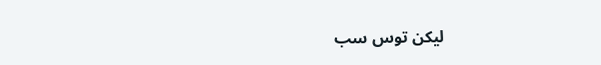لیکن توس سب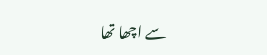سے اچھا تھا